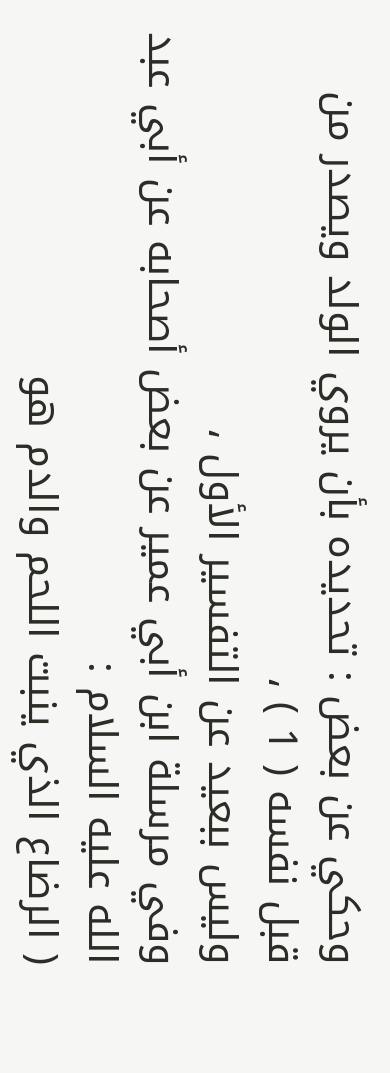وحكي عن بعض : تحديده بأن يروي الولد ويصدر من قبل نفسه ( 1 ) ،
وليس ببعيد عن التفسير الأول ،
وفي مرسلة ابن أبي عمير عن بعض أصحابه عن أبي عبد الله عليه السلام :
( الرضاع الذي ينبت اللحم والدم هو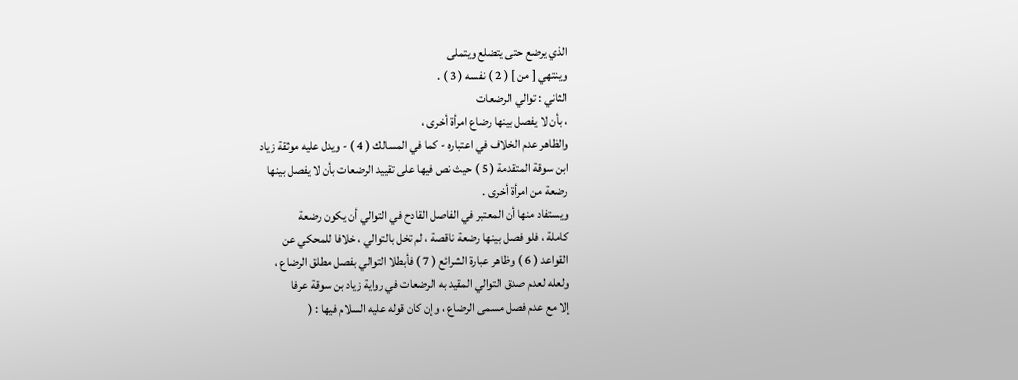الذي يرضع حتى يتضلع ويتملى
وينتهي [ من ] ( 2 ) نفسه ( 3 ) .
الثاني : توالي الرضعات
، بأن لا يفصل بينها رضاع امرأة أخرى ،
والظاهر عدم الخلاف في اعتباره - كما في المسالك ( 4 ) - ويدل عليه موثقة زياد
ابن سوقة المتقدمة ( 5 ) حيث نص فيها على تقييد الرضعات بأن لا يفصل بينها
رضعة من امرأة أخرى .
ويستفاد منها أن المعتبر في الفاصل القادح في التوالي أن يكون رضعة
كاملة ، فلو فصل بينها رضعة ناقصة ، لم تخل بالتوالي ، خلافا للمحكي عن
القواعد ( 6 ) وظاهر عبارة الشرائع ( 7 ) فأبطلا التوالي بفصل مطلق الرضاع ،
ولعله لعدم صدق التوالي المقيد به الرضعات في رواية زياد بن سوقة عرفا
إلا مع عدم فصل مسمى الرضاع ، وإن كان قوله عليه السلام فيها : (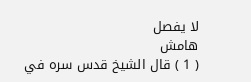لا يفصل
هامش
( 1 ) قال الشيخ قدس سره في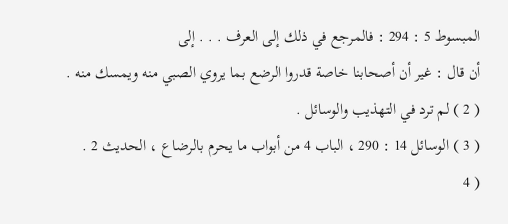المبسوط 5 : 294 : فالمرجع في ذلك إلى العرف . . . إلى
أن قال : غير أن أصحابنا خاصة قدروا الرضع بما يروي الصبي منه ويمسك منه .
( 2 ) لم ترد في التهذيب والوسائل .
( 3 ) الوسائل 14 : 290 ، الباب 4 من أبواب ما يحرم بالرضاع ، الحديث 2 .
( 4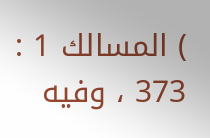) المسالك 1 : 373 ، وفيه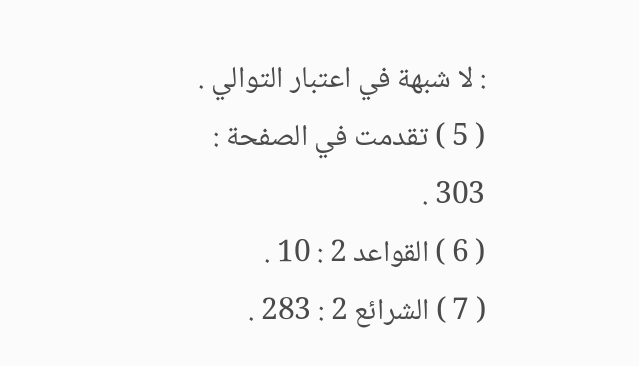: لا شبهة في اعتبار التوالي .
( 5 ) تقدمت في الصفحة : 303 .
( 6 ) القواعد 2 : 10 .
( 7 ) الشرائع 2 : 283 .